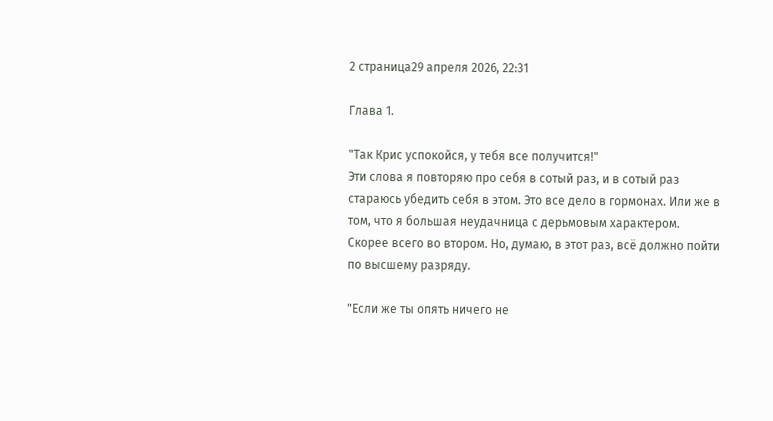2 страница29 апреля 2026, 22:31

Глава 1.

"Так Крис успокойся, у тебя все получится!"
Эти слова я повторяю про себя в сотый раз, и в сотый раз стараюсь убедить себя в этом. Это все дело в гормонах. Или же в том, что я большая неудачница с дерьмовым характером.
Скорее всего во втором. Но, думаю, в этот раз, всё должно пойти по высшему разряду.

"Если же ты опять ничего не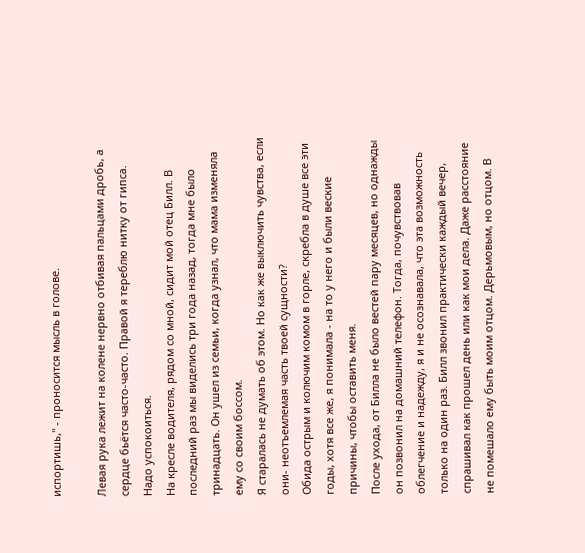испортишь," - проносится мысль в голове.

Левая рука лежит на колене нервно отбивая пальцами дробь, а сердце бьётся часто-часто. Правой я тереблю нитку от гипса. Надо успокоиться.
На кресле водителя, рядом со мной, сидит мой отец Билл. В последний раз мы виделись три года назад, тогда мне было тринадцать. Он ушел из семьи, когда узнал, что мама изменяла ему со своим боссом.
Я старалась не думать об этом. Но как же выключить чувства, если они- неотъемлемая часть твоей сущности?
Обида острым и колючим комом в горле, скребла в душе все эти годы, хотя все же, я понимала - на то у него и были веские причины, чтобы оставить меня.
После ухода, от Билла не было вестей пару месяцев, но однажды он позвонил на домашний телефон. Тогда, почувствовав облегчение и надежду, я и не осознавала, что эта возможность только на один раз. Билл звонил практически каждый вечер, спрашивал как прошел день или как мои дела. Даже расстояние не помешало ему быть моим отцом. Дерьмовым, но отцом. В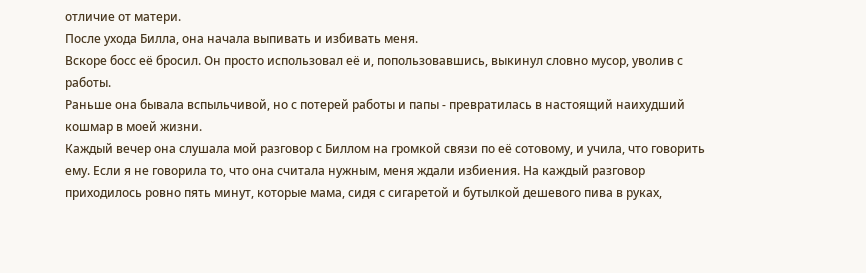отличие от матери.
После ухода Билла, она начала выпивать и избивать меня.
Вскоре босс её бросил. Он просто использовал её и, попользовавшись, выкинул словно мусор, уволив с работы.
Раньше она бывала вспыльчивой, но с потерей работы и папы - превратилась в настоящий наихудший кошмар в моей жизни.
Каждый вечер она слушала мой разговор с Биллом на громкой связи по её сотовому, и учила, что говорить ему. Если я не говорила то, что она считала нужным, меня ждали избиения. На каждый разговор приходилось ровно пять минут, которые мама, сидя с сигаретой и бутылкой дешевого пива в руках,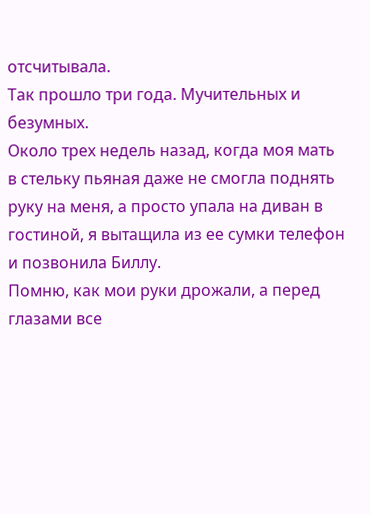отсчитывала.
Так прошло три года. Мучительных и безумных.
Около трех недель назад, когда моя мать в стельку пьяная даже не смогла поднять руку на меня, а просто упала на диван в гостиной, я вытащила из ее сумки телефон и позвонила Биллу.
Помню, как мои руки дрожали, а перед глазами все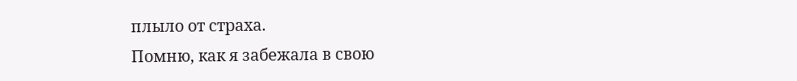плыло от страха.
Помню, как я забежала в свою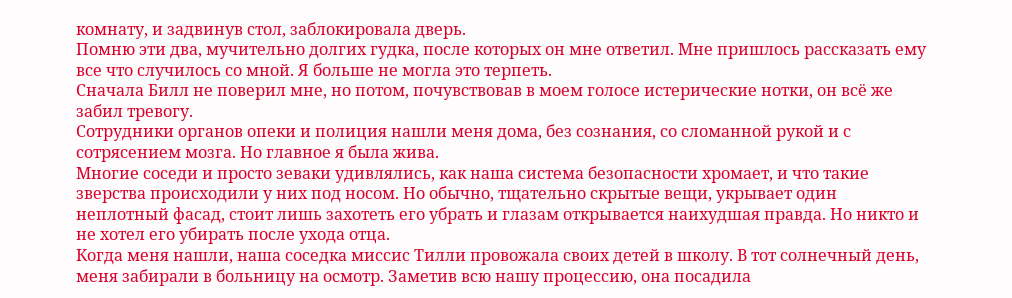комнату, и задвинув стол, заблокировала дверь.
Помню эти два, мучительно долгих гудка, после которых он мне ответил. Мне пришлось рассказать ему все что случилось со мной. Я больше не могла это терпеть.
Сначала Билл не поверил мне, но потом, почувствовав в моем голосе истерические нотки, он всё же забил тревогу.
Сотрудники органов опеки и полиция нашли меня дома, без сознания, со сломанной рукой и с сотрясением мозга. Но главное я была жива.
Многие соседи и просто зеваки удивлялись, как наша система безопасности хромает, и что такие зверства происходили у них под носом. Но обычно, тщательно скрытые вещи, укрывает один неплотный фасад, стоит лишь захотеть его убрать и глазам открывается наихудшая правда. Но никто и не хотел его убирать после ухода отца.
Когда меня нашли, наша соседка миссис Тилли провожала своих детей в школу. В тот солнечный день, меня забирали в больницу на осмотр. Заметив всю нашу процессию, она посадила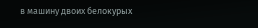в машину двоих белокурых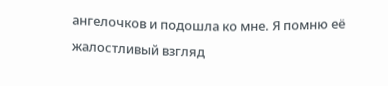ангелочков и подошла ко мне. Я помню её жалостливый взгляд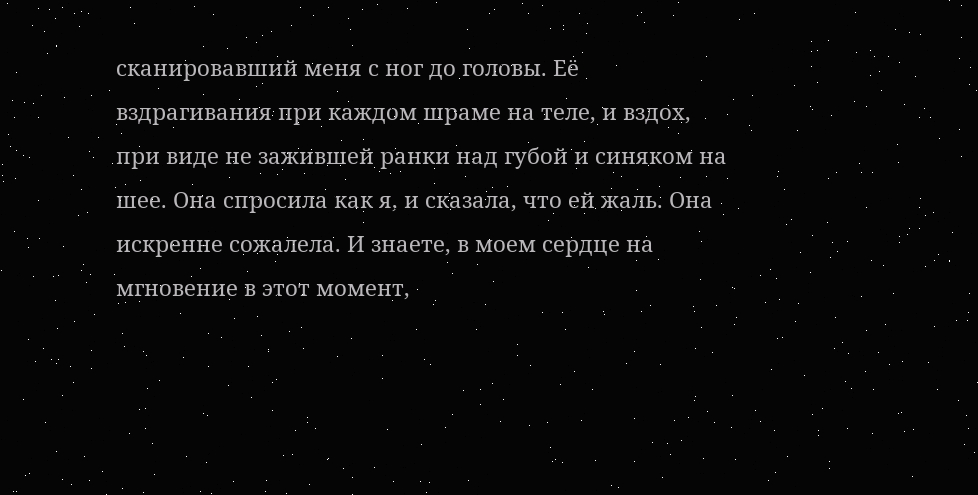сканировавший меня с ног до головы. Её вздрагивания при каждом шраме на теле, и вздох, при виде не зажившей ранки над губой и синяком на шее. Она спросила как я, и сказала, что ей жаль. Она искренне сожалела. И знаете, в моем сердце на мгновение в этот момент,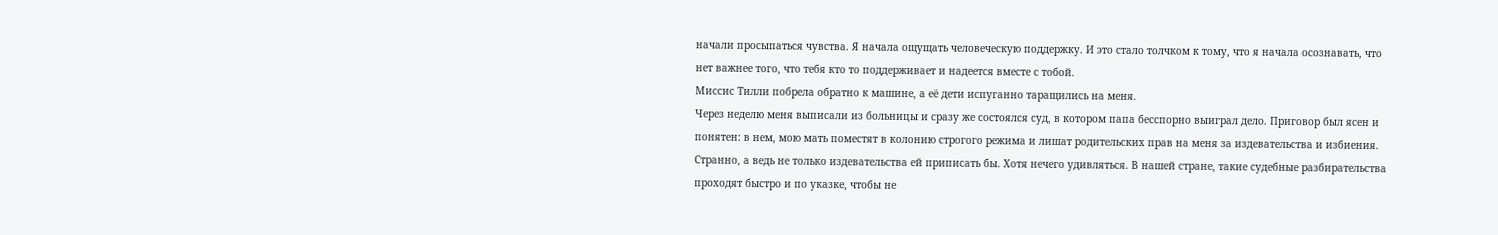начали просыпаться чувства. Я начала ощущать человеческую поддержку. И это стало толчком к тому, что я начала осознавать, что нет важнее того, что тебя кто то поддерживает и надеется вместе с тобой.
Миссис Тилли побрела обратно к машине, а её дети испуганно таращились на меня.
Через неделю меня выписали из больницы и сразу же состоялся суд, в котором папа бесспорно выиграл дело. Приговор был ясен и понятен: в нем, мою мать поместят в колонию строгого режима и лишат родительских прав на меня за издевательства и избиения.
Странно, а ведь не только издевательства ей приписать бы. Хотя нечего удивляться. В нашей стране, такие судебные разбирательства проходят быстро и по указке, чтобы не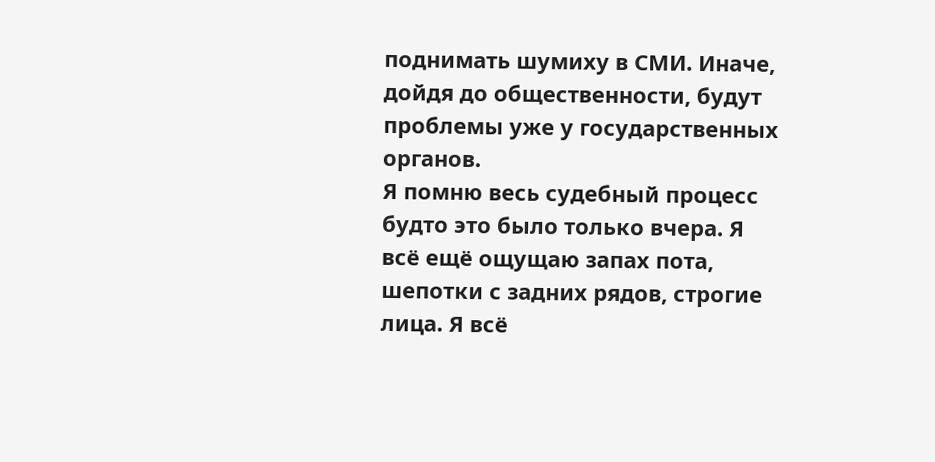поднимать шумиху в СМИ. Иначе, дойдя до общественности, будут проблемы уже у государственных органов.
Я помню весь судебный процесс будто это было только вчера. Я всё ещё ощущаю запах пота, шепотки с задних рядов, строгие лица. Я всё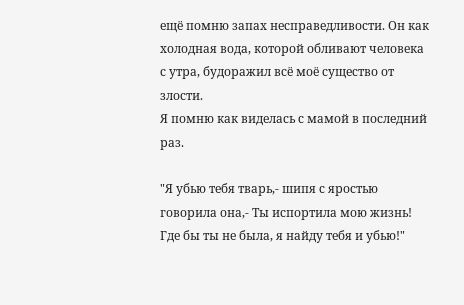ещё помню запах несправедливости. Он как холодная вода, которой обливают человека с утра, будоражил всё моё существо от злости.
Я помню как виделась с мамой в последний раз.

"Я убью тебя тварь,- шипя с яростью говорила она,- Ты испортила мою жизнь! Где бы ты не была, я найду тебя и убью!"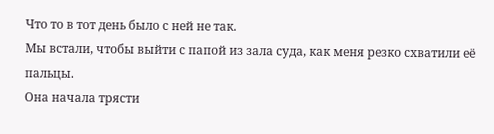Что то в тот день было с ней не так.
Мы встали, чтобы выйти с папой из зала суда, как меня резко схватили её пальцы.
Она начала трясти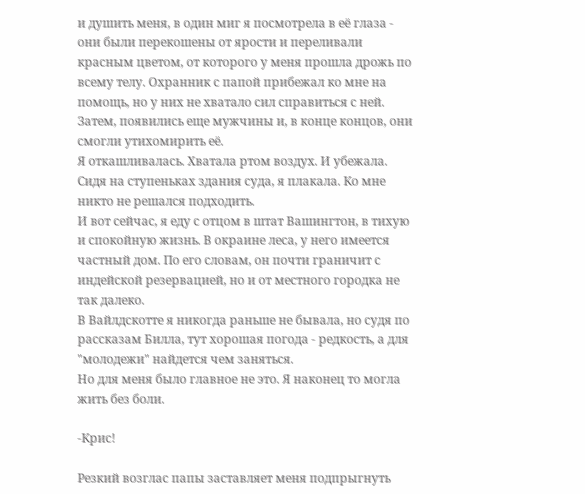и душить меня, в один миг я посмотрела в её глаза - они были перекошены от ярости и переливали красным цветом, от которого у меня прошла дрожь по всему телу. Охранник с папой прибежал ко мне на помощь, но у них не хватало сил справиться с ней. Затем, появились еще мужчины и, в конце концов, они смогли утихомирить её.
Я откашливалась. Хватала ртом воздух. И убежала.
Сидя на ступеньках здания суда, я плакала. Ко мне никто не решался подходить.
И вот сейчас, я еду с отцом в штат Вашингтон, в тихую и спокойную жизнь. В окраине леса, у него имеется частный дом. По его словам, он почти граничит с индейской резервацией, но и от местного городка не так далеко.
В Вайлдскотте я никогда раньше не бывала, но судя по рассказам Билла, тут хорошая погода - редкость, а для "молодежи" найдется чем заняться.
Но для меня было главное не это. Я наконец то могла жить без боли.

-Крис!

Резкий возглас папы заставляет меня подпрыгнуть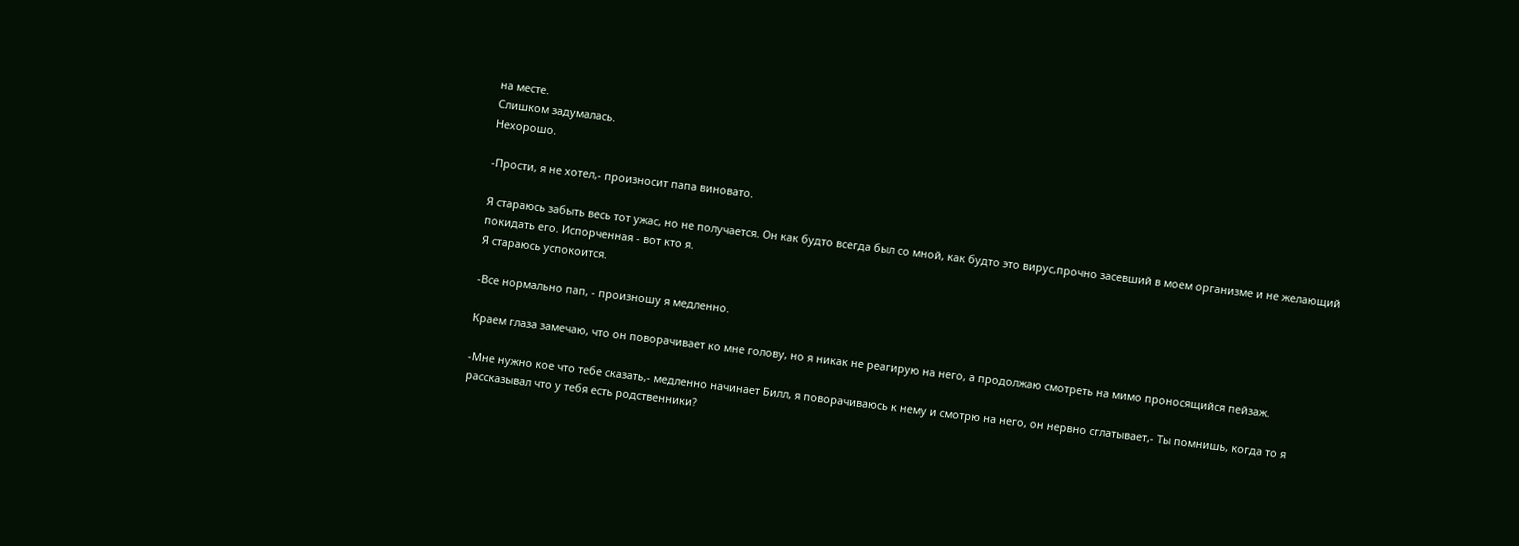на месте.
Слишком задумалась.
Нехорошо.

-Прости, я не хотел,- произносит папа виновато.

Я стараюсь забыть весь тот ужас, но не получается. Он как будто всегда был со мной, как будто это вирус,прочно засевший в моем организме и не желающий покидать его. Испорченная - вот кто я.
Я стараюсь успокоится.

-Все нормально пап, - произношу я медленно.

Краем глаза замечаю, что он поворачивает ко мне голову, но я никак не реагирую на него, а продолжаю смотреть на мимо проносящийся пейзаж.

-Мне нужно кое что тебе сказать,- медленно начинает Билл, я поворачиваюсь к нему и смотрю на него, он нервно сглатывает,- Ты помнишь, когда то я рассказывал что у тебя есть родственники?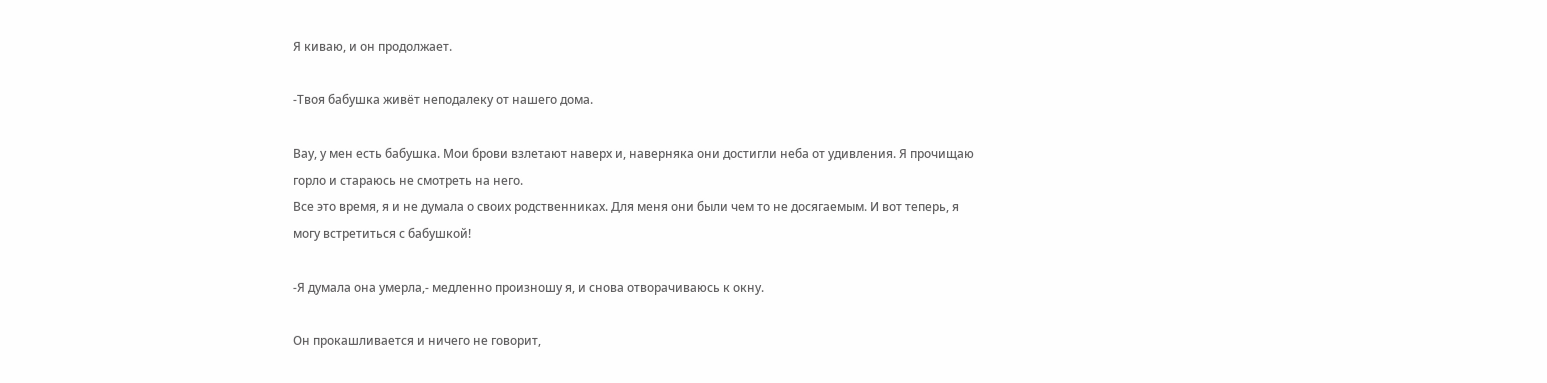Я киваю, и он продолжает.

-Твоя бабушка живёт неподалеку от нашего дома.

Вау, у мен есть бабушка. Мои брови взлетают наверх и, наверняка они достигли неба от удивления. Я прочищаю горло и стараюсь не смотреть на него.
Все это время, я и не думала о своих родственниках. Для меня они были чем то не досягаемым. И вот теперь, я могу встретиться с бабушкой!

-Я думала она умерла,- медленно произношу я, и снова отворачиваюсь к окну.

Он прокашливается и ничего не говорит,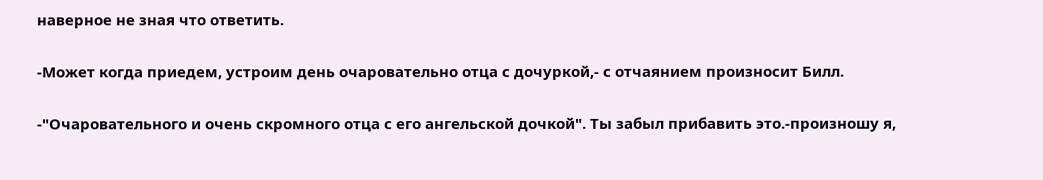наверное не зная что ответить.

-Может когда приедем, устроим день очаровательно отца с дочуркой,- с отчаянием произносит Билл.

-"Очаровательного и очень скромного отца с его ангельской дочкой". Ты забыл прибавить это.-произношу я,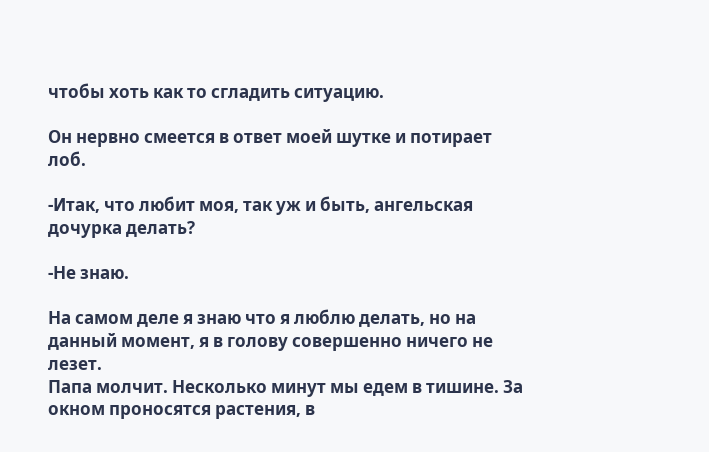чтобы хоть как то сгладить ситуацию.

Он нервно смеется в ответ моей шутке и потирает лоб.

-Итак, что любит моя, так уж и быть, ангельская дочурка делать?

-Не знаю.

На самом деле я знаю что я люблю делать, но на данный момент, я в голову совершенно ничего не лезет.
Папа молчит. Несколько минут мы едем в тишине. За окном проносятся растения, в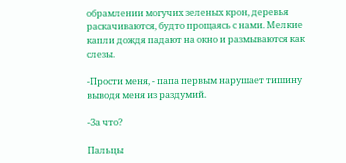обрамлении могучих зеленых крон, деревья раскачиваются, будто прощаясь с нами. Мелкие капли дождя падают на окно и размываются как слезы.

-Прости меня, - папа первым нарушает тишину выводя меня из раздумий.

-За что?

Пальцы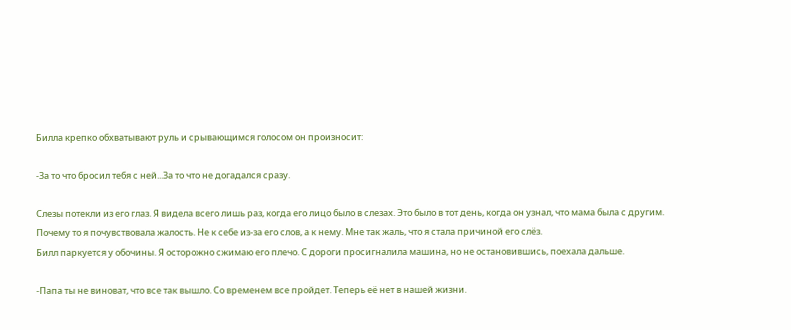Билла крепко обхватывают руль и срывающимся голосом он произносит:

-За то что бросил тебя с ней...За то что не догадался сразу.

Слезы потекли из его глаз. Я видела всего лишь раз, когда его лицо было в слезах. Это было в тот день, когда он узнал, что мама была с другим.
Почему то я почувствовала жалость. Не к себе из-за его слов, а к нему. Мне так жаль, что я стала причиной его слёз.
Билл паркуется у обочины. Я осторожно сжимаю его плечо. С дороги просигналила машина, но не остановившись, поехала дальше.

-Папа ты не виноват, что все так вышло. Со временем все пройдет. Теперь её нет в нашей жизни.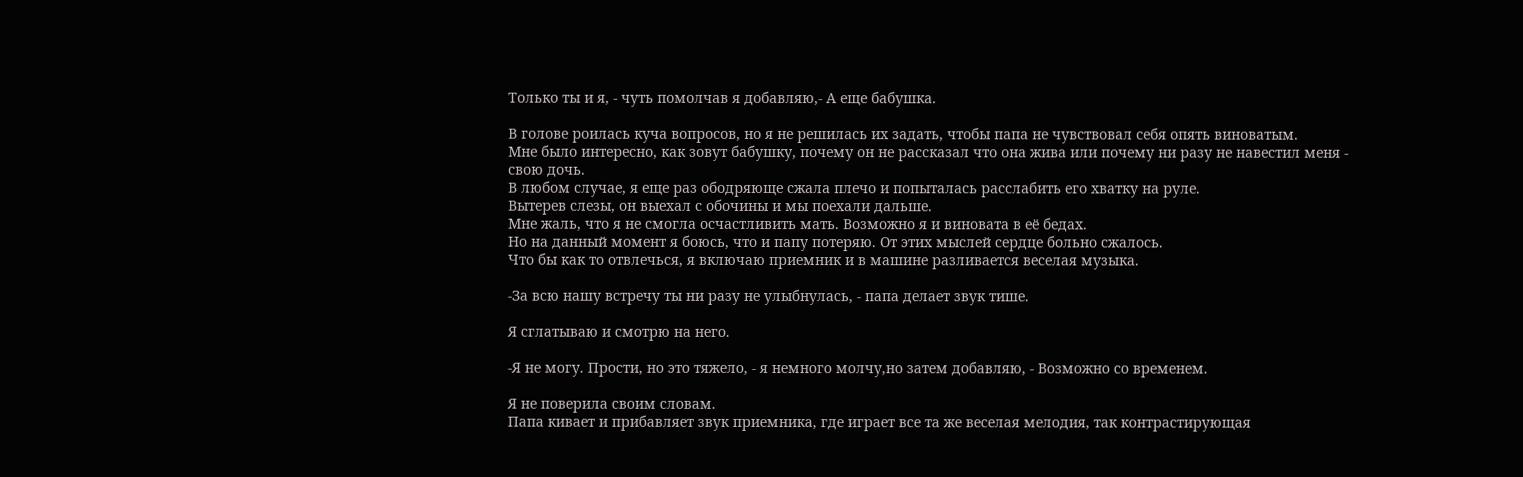Только ты и я, - чуть помолчав я добавляю,- А еще бабушка.

В голове роилась куча вопросов, но я не решилась их задать, чтобы папа не чувствовал себя опять виноватым.
Мне было интересно, как зовут бабушку, почему он не рассказал что она жива или почему ни разу не навестил меня - свою дочь.
В любом случае, я еще раз ободряюще сжала плечо и попыталась расслабить его хватку на руле.
Вытерев слезы, он выехал с обочины и мы поехали дальше.
Мне жаль, что я не смогла осчастливить мать. Возможно я и виновата в её бедах.
Но на данный момент я боюсь, что и папу потеряю. От этих мыслей сердце больно сжалось.
Что бы как то отвлечься, я включаю приемник и в машине разливается веселая музыка.

-За всю нашу встречу ты ни разу не улыбнулась, - папа делает звук тише.

Я сглатываю и смотрю на него.

-Я не могу. Прости, но это тяжело, - я немного молчу,но затем добавляю, - Возможно со временем.

Я не поверила своим словам.
Папа кивает и прибавляет звук приемника, где играет все та же веселая мелодия, так контрастирующая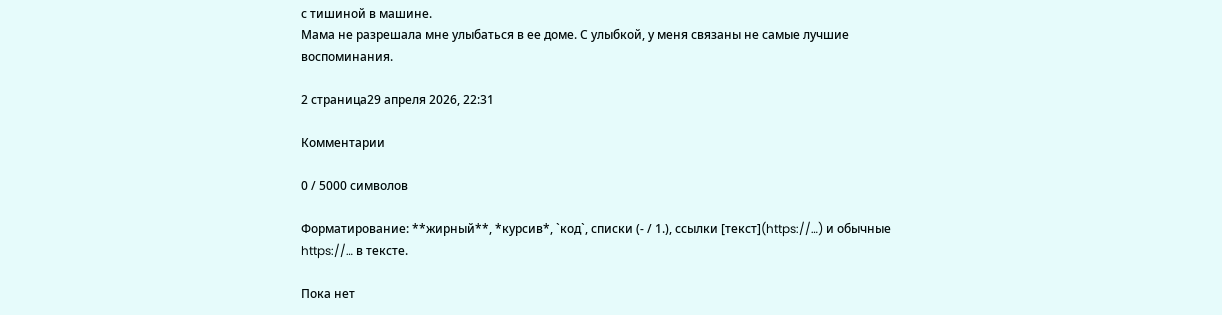с тишиной в машине.
Мама не разрешала мне улыбаться в ее доме. С улыбкой, у меня связаны не самые лучшие воспоминания.

2 страница29 апреля 2026, 22:31

Комментарии

0 / 5000 символов

Форматирование: **жирный**, *курсив*, `код`, списки (- / 1.), ссылки [текст](https://…) и обычные https://… в тексте.

Пока нет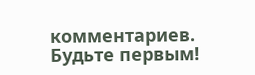комментариев. Будьте первым!